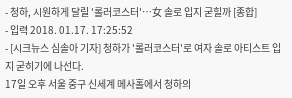- 청하, 시원하게 달릴 '롤러코스터'…女 솔로 입지 굳힐까 [종합]
- 입력 2018. 01.17. 17:25:52
- [시크뉴스 심솔아 기자] 청하가 '롤러코스터'로 여자 솔로 아티스트 입지 굳히기에 나선다.
17일 오후 서울 중구 신세계 메사홀에서 청하의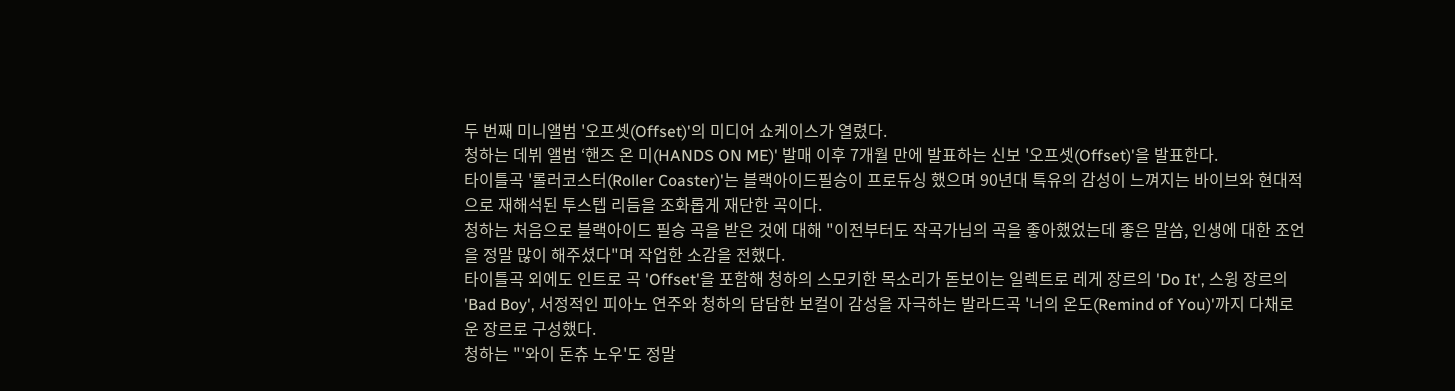두 번째 미니앨범 '오프셋(Offset)'의 미디어 쇼케이스가 열렸다.
청하는 데뷔 앨범 ‘핸즈 온 미(HANDS ON ME)' 발매 이후 7개월 만에 발표하는 신보 '오프셋(Offset)'을 발표한다.
타이틀곡 '롤러코스터(Roller Coaster)'는 블랙아이드필승이 프로듀싱 했으며 90년대 특유의 감성이 느껴지는 바이브와 현대적으로 재해석된 투스텝 리듬을 조화롭게 재단한 곡이다.
청하는 처음으로 블랙아이드 필승 곡을 받은 것에 대해 "이전부터도 작곡가님의 곡을 좋아했었는데 좋은 말씀, 인생에 대한 조언을 정말 많이 해주셨다"며 작업한 소감을 전했다.
타이틀곡 외에도 인트로 곡 'Offset'을 포함해 청하의 스모키한 목소리가 돋보이는 일렉트로 레게 장르의 'Do It', 스윙 장르의 'Bad Boy', 서정적인 피아노 연주와 청하의 담담한 보컬이 감성을 자극하는 발라드곡 '너의 온도(Remind of You)'까지 다채로운 장르로 구성했다.
청하는 "'와이 돈츄 노우'도 정말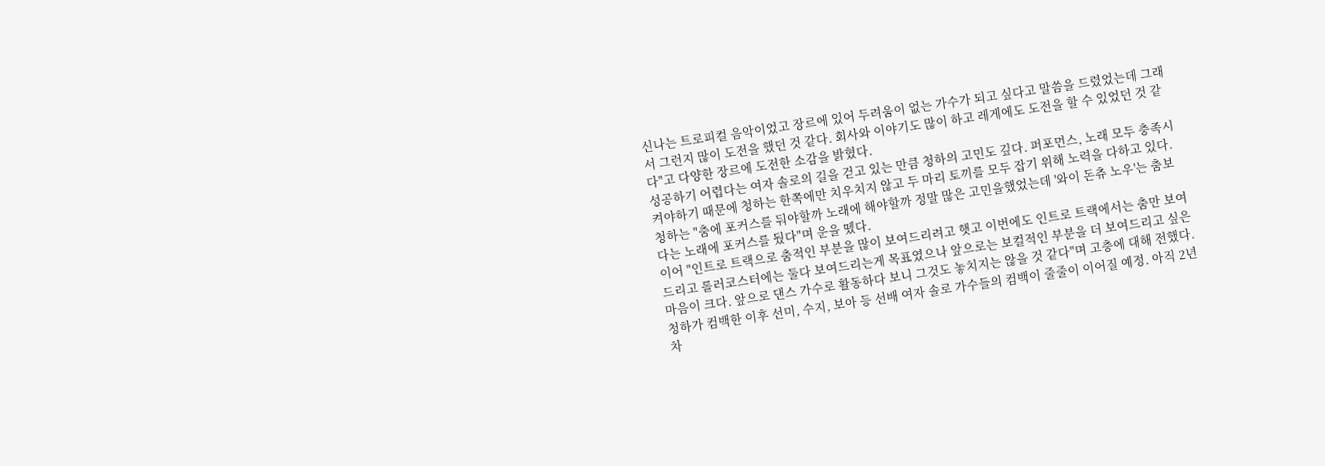신나는 트로피컬 음악이었고 장르에 있어 두려움이 없는 가수가 되고 싶다고 말씀을 드렸었는데 그래서 그런지 많이 도전을 했던 것 같다. 회사와 이야기도 많이 하고 레게에도 도전을 할 수 있었던 것 같다"고 다양한 장르에 도전한 소감을 밝혔다.
성공하기 어렵다는 여자 솔로의 길을 걷고 있는 만큼 청하의 고민도 깊다. 퍼포먼스, 노래 모두 충족시켜야하기 때문에 청하는 한쪽에만 치우치지 않고 두 마리 토끼를 모두 잡기 위해 노력을 다하고 있다.
청하는 "춤에 포커스를 둬야할까 노래에 해야할까 정말 많은 고민을했었는데 '와이 돈츄 노우'는 춤보다는 노래에 포커스를 뒀다"며 운을 뗐다.
이어 "인트로 트랙으로 춤적인 부분을 많이 보여드리려고 햇고 이번에도 인트로 트랙에서는 춤만 보여드리고 롤러코스터에는 둘다 보여드리는게 목표였으나 앞으로는 보컬적인 부분을 더 보여드리고 싶은 마음이 크다. 앞으로 댄스 가수로 활동하다 보니 그것도 놓치지는 않을 것 같다"며 고충에 대해 전했다.
청하가 컴백한 이후 선미, 수지, 보아 등 선배 여자 솔로 가수들의 컴백이 줄줄이 이어질 예정. 아직 2년차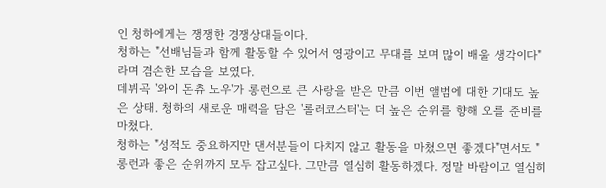인 청하에게는 쟁쟁한 경쟁상대들이다.
청하는 "선배님들과 함께 활동할 수 있어서 영광이고 무대를 보며 많이 배울 생각이다"라며 겸손한 모습을 보였다.
데뷔곡 '와이 돈츄 노우'가 롱런으로 큰 사랑을 받은 만큼 이번 앨범에 대한 기대도 높은 상태. 청하의 새로운 매력을 담은 '롤러코스터'는 더 높은 순위를 향해 오를 준비를 마쳤다.
청하는 "성적도 중요하지만 댄서분들이 다치지 않고 활동을 마쳤으면 좋겠다"면서도 "롱런과 좋은 순위까지 모두 잡고싶다. 그만큼 열심히 활동하겠다. 정말 바람이고 열심히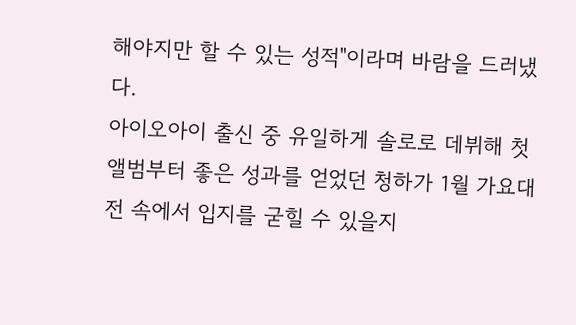해야지만 할 수 있는 성적"이라며 바람을 드러냈다.
아이오아이 출신 중 유일하게 솔로로 데뷔해 첫 앨범부터 좋은 성과를 얻었던 청하가 1월 가요대전 속에서 입지를 굳힐 수 있을지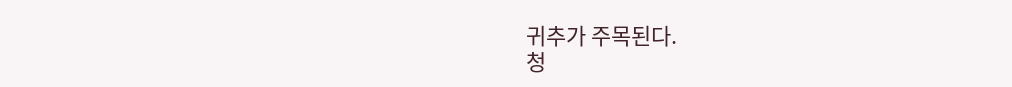귀추가 주목된다.
청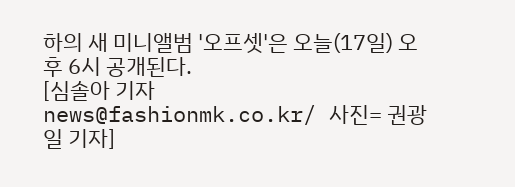하의 새 미니앨범 '오프셋'은 오늘(17일) 오후 6시 공개된다.
[심솔아 기자 news@fashionmk.co.kr/ 사진= 권광일 기자]